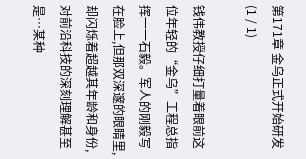第171章 金乌正式开始研发(1 / 1)

钱伟教授仔细打量着眼前这位年轻的“金乌”工程总指挥一一石毅。军人的刚毅写在脸上,但那双深邃的眼睛里,却闪烁着超越其年龄和身份,对前沿科技的深刻理解甚至是…某种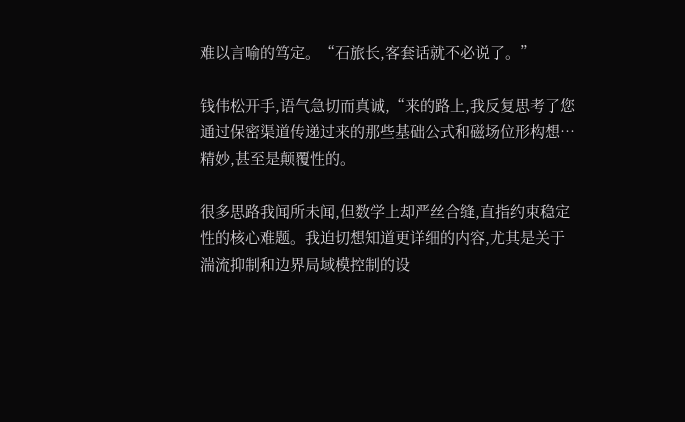难以言喻的笃定。“石旅长,客套话就不必说了。”

钱伟松开手,语气急切而真诚,“来的路上,我反复思考了您通过保密渠道传递过来的那些基础公式和磁场位形构想…精妙,甚至是颠覆性的。

很多思路我闻所未闻,但数学上却严丝合缝,直指约束稳定性的核心难题。我迫切想知道更详细的内容,尤其是关于湍流抑制和边界局域模控制的设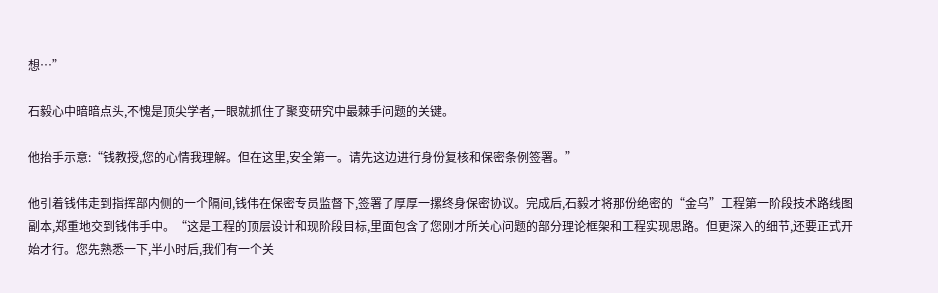想…”

石毅心中暗暗点头,不愧是顶尖学者,一眼就抓住了聚变研究中最棘手问题的关键。

他抬手示意:“钱教授,您的心情我理解。但在这里,安全第一。请先这边进行身份复核和保密条例签署。”

他引着钱伟走到指挥部内侧的一个隔间,钱伟在保密专员监督下,签署了厚厚一摞终身保密协议。完成后,石毅才将那份绝密的“金乌”工程第一阶段技术路线图副本,郑重地交到钱伟手中。“这是工程的顶层设计和现阶段目标,里面包含了您刚才所关心问题的部分理论框架和工程实现思路。但更深入的细节,还要正式开始才行。您先熟悉一下,半小时后,我们有一个关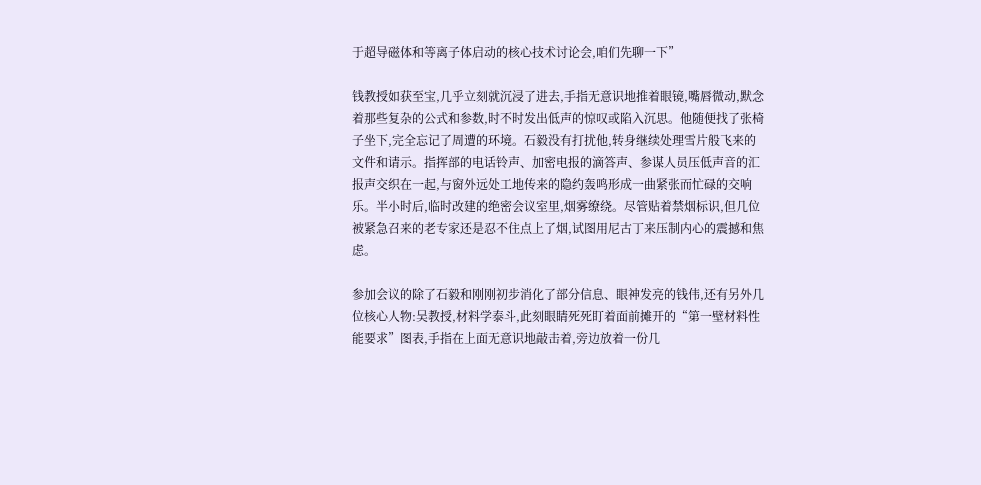于超导磁体和等离子体启动的核心技术讨论会,咱们先聊一下”

钱教授如获至宝,几乎立刻就沉浸了进去,手指无意识地推着眼镜,嘴唇微动,默念着那些复杂的公式和参数,时不时发出低声的惊叹或陷入沉思。他随便找了张椅子坐下,完全忘记了周遭的环境。石毅没有打扰他,转身继续处理雪片般飞来的文件和请示。指挥部的电话铃声、加密电报的滴答声、参谋人员压低声音的汇报声交织在一起,与窗外远处工地传来的隐约轰鸣形成一曲紧张而忙碌的交响乐。半小时后,临时改建的绝密会议室里,烟雾缭绕。尽管贴着禁烟标识,但几位被紧急召来的老专家还是忍不住点上了烟,试图用尼古丁来压制内心的震撼和焦虑。

参加会议的除了石毅和刚刚初步消化了部分信息、眼神发亮的钱伟,还有另外几位核心人物:吴教授,材料学泰斗,此刻眼睛死死盯着面前摊开的“第一壁材料性能要求”图表,手指在上面无意识地敲击着,旁边放着一份几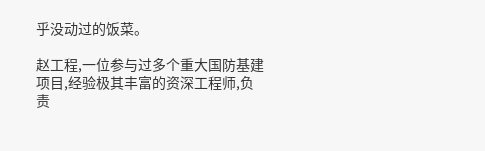乎没动过的饭菜。

赵工程,一位参与过多个重大国防基建项目,经验极其丰富的资深工程师,负责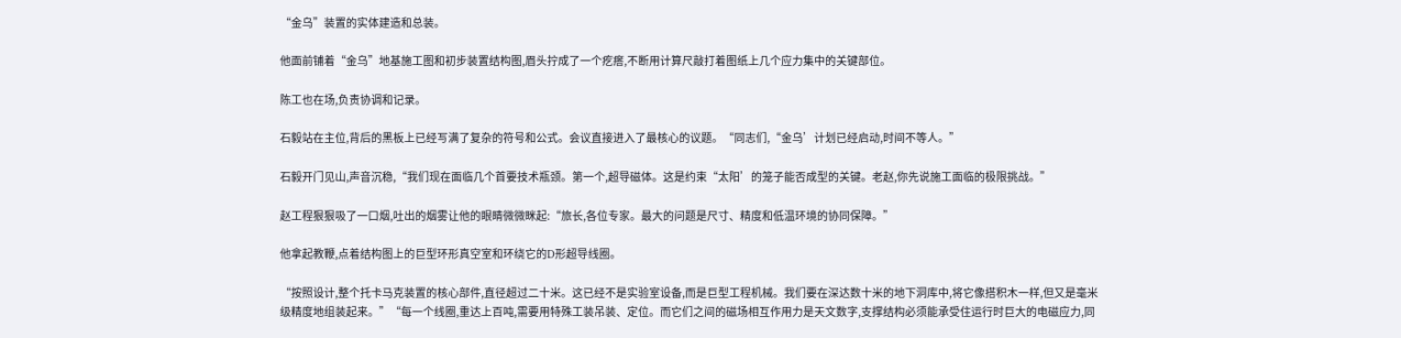“金乌”装置的实体建造和总装。

他面前铺着“金乌”地基施工图和初步装置结构图,眉头拧成了一个疙瘩,不断用计算尺敲打着图纸上几个应力集中的关键部位。

陈工也在场,负责协调和记录。

石毅站在主位,背后的黑板上已经写满了复杂的符号和公式。会议直接进入了最核心的议题。“同志们,“金乌’计划已经启动,时间不等人。”

石毅开门见山,声音沉稳,“我们现在面临几个首要技术瓶颈。第一个,超导磁体。这是约束“太阳’的笼子能否成型的关键。老赵,你先说施工面临的极限挑战。”

赵工程狠狠吸了一口烟,吐出的烟雾让他的眼睛微微眯起:“旅长,各位专家。最大的问题是尺寸、精度和低温环境的协同保障。”

他拿起教鞭,点着结构图上的巨型环形真空室和环绕它的D形超导线圈。

“按照设计,整个托卡马克装置的核心部件,直径超过二十米。这已经不是实验室设备,而是巨型工程机械。我们要在深达数十米的地下洞库中,将它像搭积木一样,但又是毫米级精度地组装起来。”“每一个线圈,重达上百吨,需要用特殊工装吊装、定位。而它们之间的磁场相互作用力是天文数字,支撑结构必须能承受住运行时巨大的电磁应力,同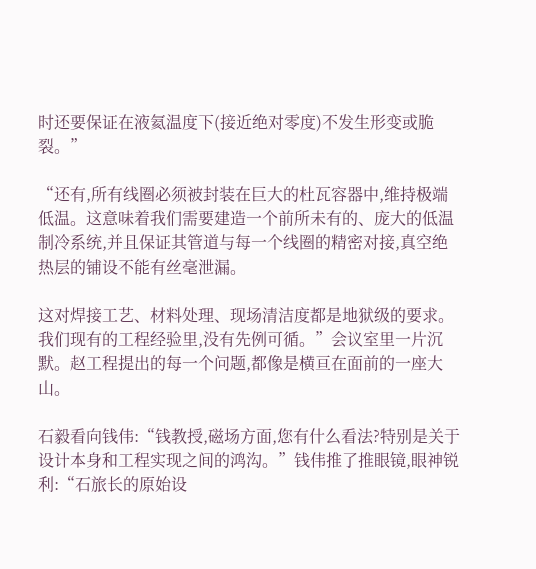时还要保证在液氦温度下(接近绝对零度)不发生形变或脆裂。”

“还有,所有线圈必须被封装在巨大的杜瓦容器中,维持极端低温。这意味着我们需要建造一个前所未有的、庞大的低温制冷系统,并且保证其管道与每一个线圈的精密对接,真空绝热层的铺设不能有丝毫泄漏。

这对焊接工艺、材料处理、现场清洁度都是地狱级的要求。我们现有的工程经验里,没有先例可循。”会议室里一片沉默。赵工程提出的每一个问题,都像是横亘在面前的一座大山。

石毅看向钱伟:“钱教授,磁场方面,您有什么看法?特别是关于设计本身和工程实现之间的鸿沟。”钱伟推了推眼镜,眼神锐利:“石旅长的原始设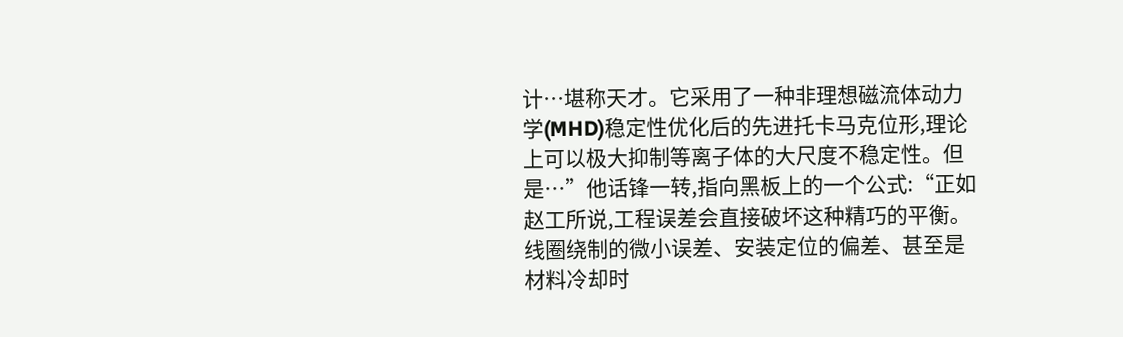计…堪称天才。它采用了一种非理想磁流体动力学(MHD)稳定性优化后的先进托卡马克位形,理论上可以极大抑制等离子体的大尺度不稳定性。但是…”他话锋一转,指向黑板上的一个公式:“正如赵工所说,工程误差会直接破坏这种精巧的平衡。线圈绕制的微小误差、安装定位的偏差、甚至是材料冷却时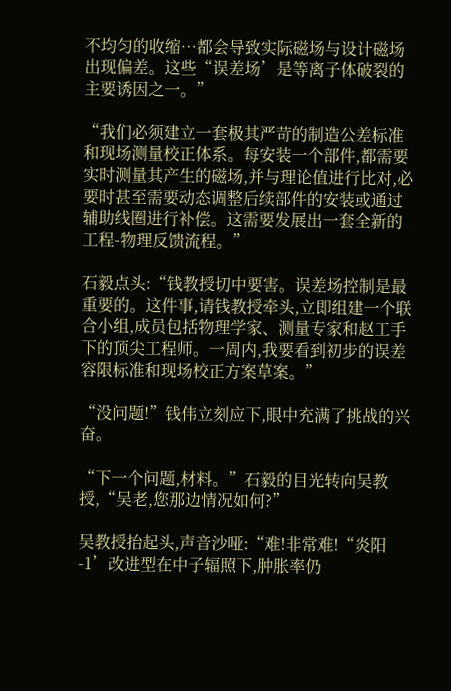不均匀的收缩…都会导致实际磁场与设计磁场出现偏差。这些“误差场’是等离子体破裂的主要诱因之一。”

“我们必须建立一套极其严苛的制造公差标准和现场测量校正体系。每安装一个部件,都需要实时测量其产生的磁场,并与理论值进行比对,必要时甚至需要动态调整后续部件的安装或通过辅助线圈进行补偿。这需要发展出一套全新的工程-物理反馈流程。”

石毅点头:“钱教授切中要害。误差场控制是最重要的。这件事,请钱教授牵头,立即组建一个联合小组,成员包括物理学家、测量专家和赵工手下的顶尖工程师。一周内,我要看到初步的误差容限标准和现场校正方案草案。”

“没问题!”钱伟立刻应下,眼中充满了挑战的兴奋。

“下一个问题,材料。”石毅的目光转向吴教授,“吴老,您那边情况如何?”

吴教授抬起头,声音沙哑:“难!非常难!“炎阳-1’改进型在中子辐照下,肿胀率仍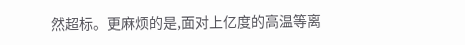然超标。更麻烦的是,面对上亿度的高温等离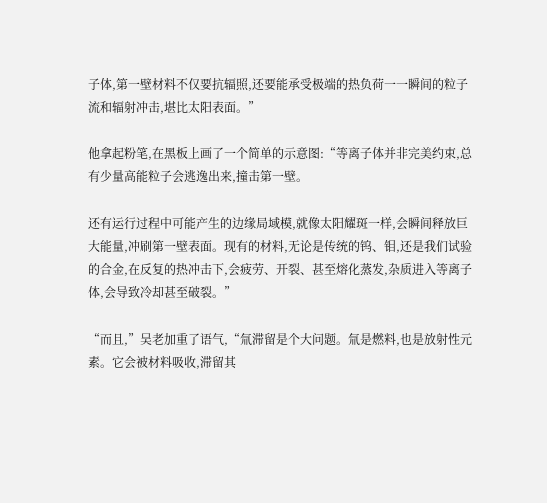子体,第一壁材料不仅要抗辐照,还要能承受极端的热负荷一一瞬间的粒子流和辐射冲击,堪比太阳表面。”

他拿起粉笔,在黑板上画了一个简单的示意图:“等离子体并非完美约束,总有少量高能粒子会逃逸出来,撞击第一壁。

还有运行过程中可能产生的边缘局域模,就像太阳耀斑一样,会瞬间释放巨大能量,冲刷第一壁表面。现有的材料,无论是传统的钨、钼,还是我们试验的合金,在反复的热冲击下,会疲劳、开裂、甚至熔化蒸发,杂质进入等离子体,会导致冷却甚至破裂。”

“而且,”吴老加重了语气,“氚滞留是个大问题。氚是燃料,也是放射性元素。它会被材料吸收,滞留其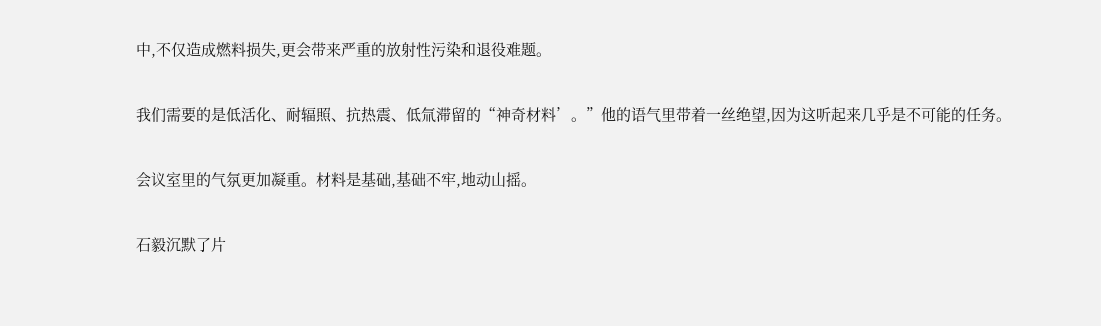中,不仅造成燃料损失,更会带来严重的放射性污染和退役难题。

我们需要的是低活化、耐辐照、抗热震、低氚滞留的“神奇材料’。”他的语气里带着一丝绝望,因为这听起来几乎是不可能的任务。

会议室里的气氛更加凝重。材料是基础,基础不牢,地动山摇。

石毅沉默了片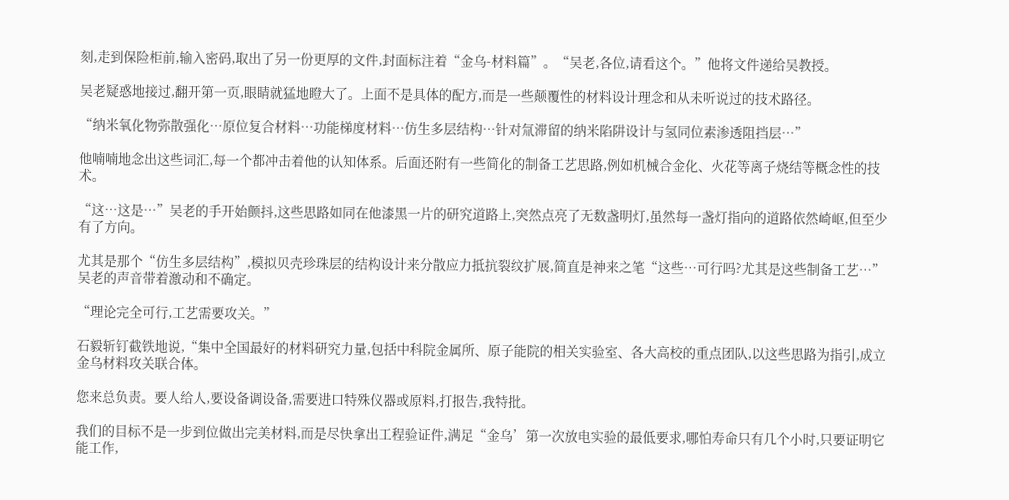刻,走到保险柜前,输入密码,取出了另一份更厚的文件,封面标注着“金乌-材料篇”。“吴老,各位,请看这个。”他将文件递给吴教授。

吴老疑惑地接过,翻开第一页,眼睛就猛地瞪大了。上面不是具体的配方,而是一些颠覆性的材料设计理念和从未听说过的技术路径。

“纳米氧化物弥散强化…原位复合材料…功能梯度材料…仿生多层结构…针对氚滞留的纳米陷阱设计与氢同位素渗透阻挡层…”

他喃喃地念出这些词汇,每一个都冲击着他的认知体系。后面还附有一些简化的制备工艺思路,例如机械合金化、火花等离子烧结等概念性的技术。

“这…这是…”吴老的手开始颤抖,这些思路如同在他漆黑一片的研究道路上,突然点亮了无数盏明灯,虽然每一盏灯指向的道路依然崎岖,但至少有了方向。

尤其是那个“仿生多层结构”,模拟贝壳珍珠层的结构设计来分散应力抵抗裂纹扩展,简直是神来之笔“这些…可行吗?尤其是这些制备工艺…”吴老的声音带着激动和不确定。

“理论完全可行,工艺需要攻关。”

石毅斩钉截铁地说,“集中全国最好的材料研究力量,包括中科院金属所、原子能院的相关实验室、各大高校的重点团队,以这些思路为指引,成立金乌材料攻关联合体。

您来总负责。要人给人,要设备调设备,需要进口特殊仪器或原料,打报告,我特批。

我们的目标不是一步到位做出完美材料,而是尽快拿出工程验证件,满足“金乌’第一次放电实验的最低要求,哪怕寿命只有几个小时,只要证明它能工作,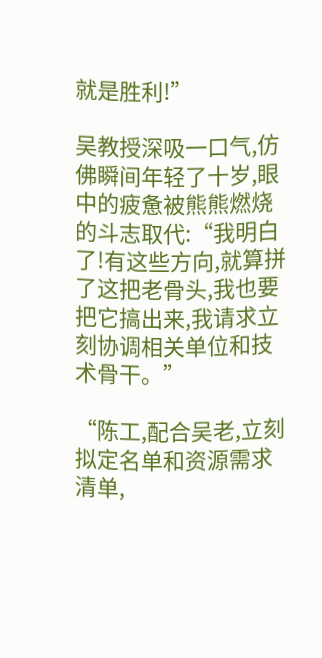就是胜利!”

吴教授深吸一口气,仿佛瞬间年轻了十岁,眼中的疲惫被熊熊燃烧的斗志取代:“我明白了!有这些方向,就算拼了这把老骨头,我也要把它搞出来,我请求立刻协调相关单位和技术骨干。”

“陈工,配合吴老,立刻拟定名单和资源需求清单,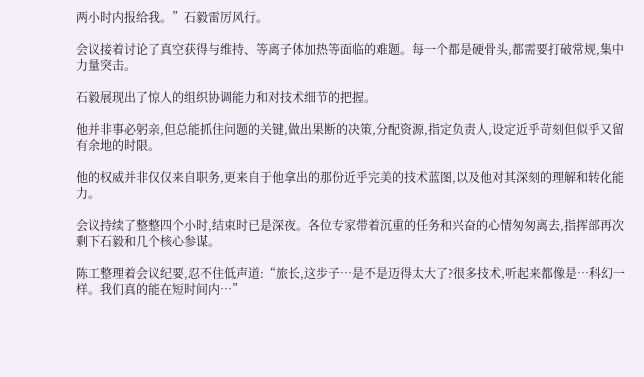两小时内报给我。”石毅雷厉风行。

会议接着讨论了真空获得与维持、等离子体加热等面临的难题。每一个都是硬骨头,都需要打破常规,集中力量突击。

石毅展现出了惊人的组织协调能力和对技术细节的把握。

他并非事必躬亲,但总能抓住问题的关键,做出果断的决策,分配资源,指定负责人,设定近乎苛刻但似乎又留有余地的时限。

他的权威并非仅仅来自职务,更来自于他拿出的那份近乎完美的技术蓝图,以及他对其深刻的理解和转化能力。

会议持续了整整四个小时,结束时已是深夜。各位专家带着沉重的任务和兴奋的心情匆匆离去,指挥部再次剩下石毅和几个核心参谋。

陈工整理着会议纪要,忍不住低声道:“旅长,这步子…是不是迈得太大了?很多技术,听起来都像是…科幻一样。我们真的能在短时间内…”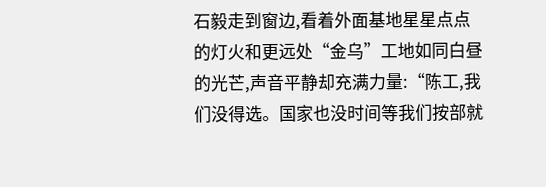石毅走到窗边,看着外面基地星星点点的灯火和更远处“金乌”工地如同白昼的光芒,声音平静却充满力量:“陈工,我们没得选。国家也没时间等我们按部就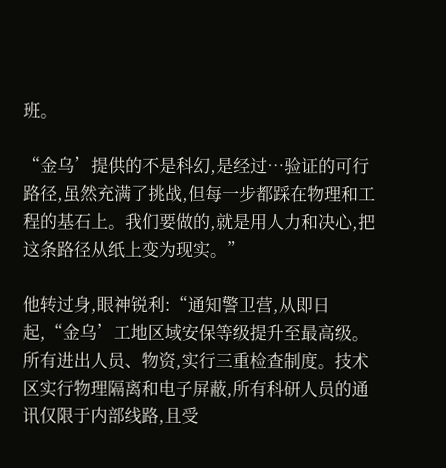班。

“金乌’提供的不是科幻,是经过…验证的可行路径,虽然充满了挑战,但每一步都踩在物理和工程的基石上。我们要做的,就是用人力和决心,把这条路径从纸上变为现实。”

他转过身,眼神锐利:“通知警卫营,从即日起,“金乌’工地区域安保等级提升至最高级。所有进出人员、物资,实行三重检查制度。技术区实行物理隔离和电子屏蔽,所有科研人员的通讯仅限于内部线路,且受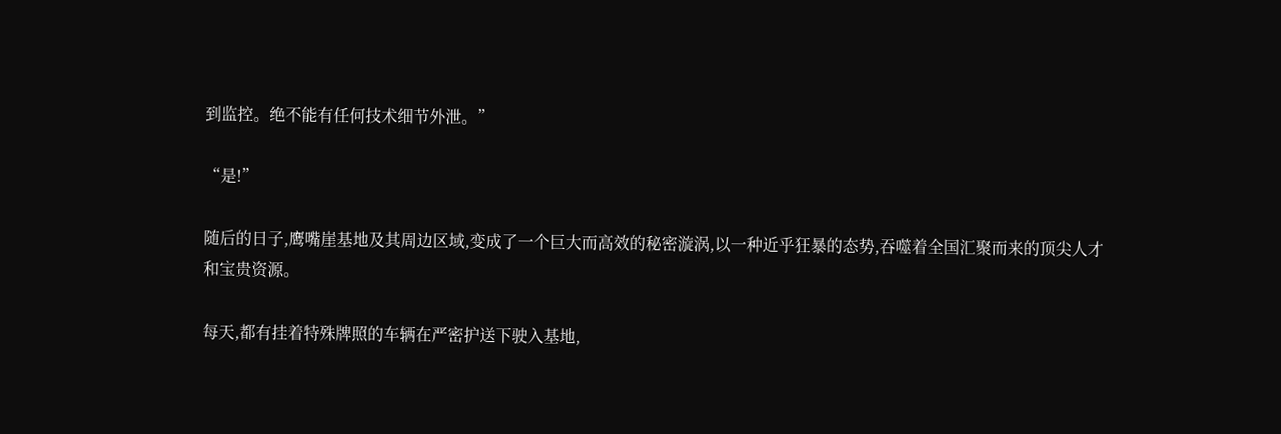到监控。绝不能有任何技术细节外泄。”

“是!”

随后的日子,鹰嘴崖基地及其周边区域,变成了一个巨大而高效的秘密漩涡,以一种近乎狂暴的态势,吞噬着全国汇聚而来的顶尖人才和宝贵资源。

每天,都有挂着特殊牌照的车辆在严密护送下驶入基地,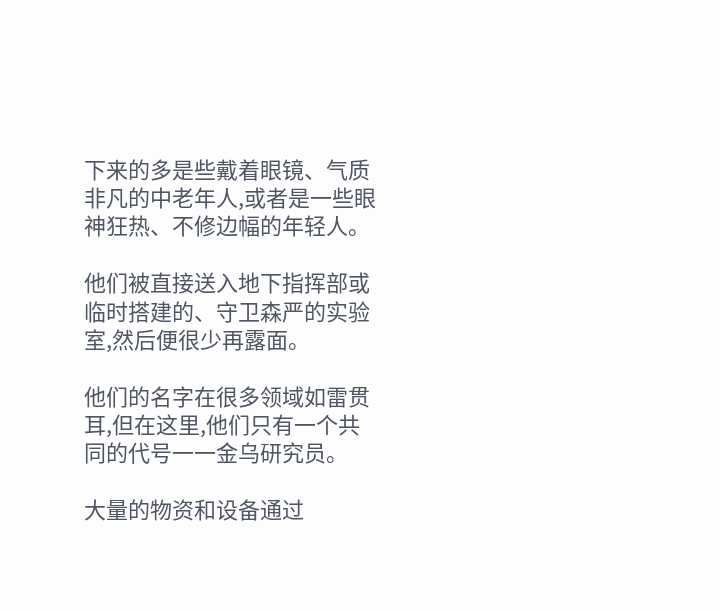下来的多是些戴着眼镜、气质非凡的中老年人,或者是一些眼神狂热、不修边幅的年轻人。

他们被直接送入地下指挥部或临时搭建的、守卫森严的实验室,然后便很少再露面。

他们的名字在很多领域如雷贯耳,但在这里,他们只有一个共同的代号一一金乌研究员。

大量的物资和设备通过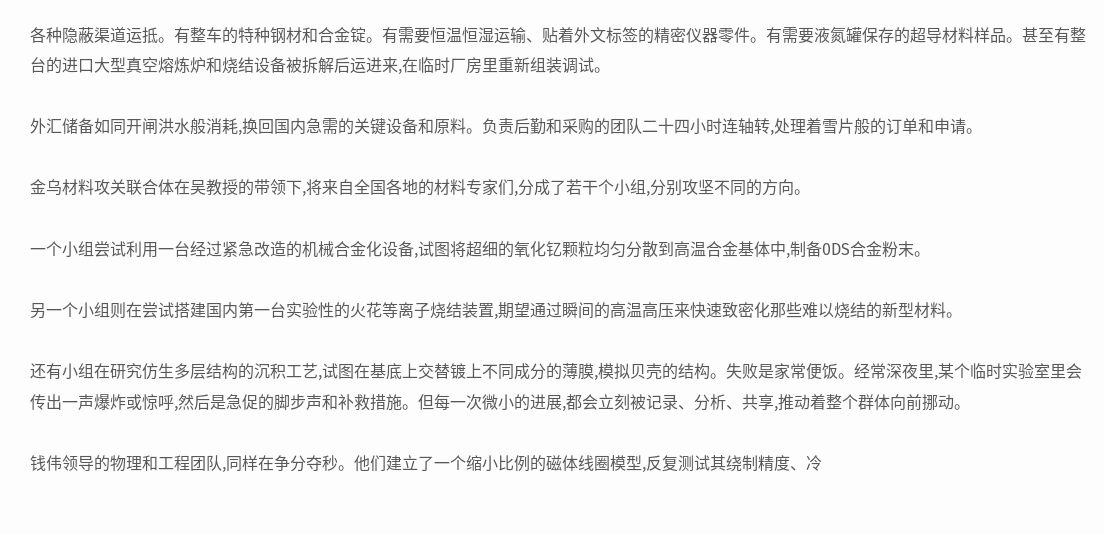各种隐蔽渠道运抵。有整车的特种钢材和合金锭。有需要恒温恒湿运输、贴着外文标签的精密仪器零件。有需要液氮罐保存的超导材料样品。甚至有整台的进口大型真空熔炼炉和烧结设备被拆解后运进来,在临时厂房里重新组装调试。

外汇储备如同开闸洪水般消耗,换回国内急需的关键设备和原料。负责后勤和采购的团队二十四小时连轴转,处理着雪片般的订单和申请。

金乌材料攻关联合体在吴教授的带领下,将来自全国各地的材料专家们,分成了若干个小组,分别攻坚不同的方向。

一个小组尝试利用一台经过紧急改造的机械合金化设备,试图将超细的氧化钇颗粒均匀分散到高温合金基体中,制备0DS合金粉末。

另一个小组则在尝试搭建国内第一台实验性的火花等离子烧结装置,期望通过瞬间的高温高压来快速致密化那些难以烧结的新型材料。

还有小组在研究仿生多层结构的沉积工艺,试图在基底上交替镀上不同成分的薄膜,模拟贝壳的结构。失败是家常便饭。经常深夜里,某个临时实验室里会传出一声爆炸或惊呼,然后是急促的脚步声和补救措施。但每一次微小的进展,都会立刻被记录、分析、共享,推动着整个群体向前挪动。

钱伟领导的物理和工程团队,同样在争分夺秒。他们建立了一个缩小比例的磁体线圈模型,反复测试其绕制精度、冷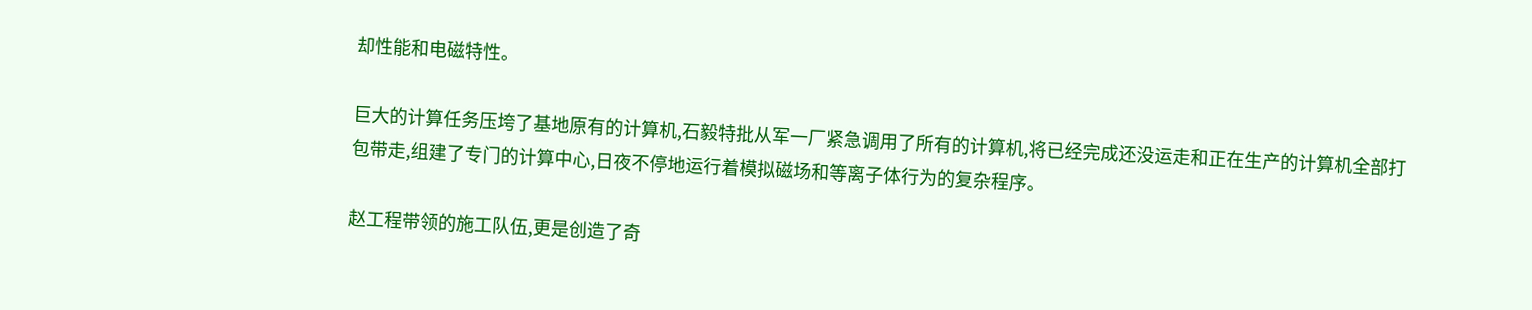却性能和电磁特性。

巨大的计算任务压垮了基地原有的计算机,石毅特批从军一厂紧急调用了所有的计算机,将已经完成还没运走和正在生产的计算机全部打包带走,组建了专门的计算中心,日夜不停地运行着模拟磁场和等离子体行为的复杂程序。

赵工程带领的施工队伍,更是创造了奇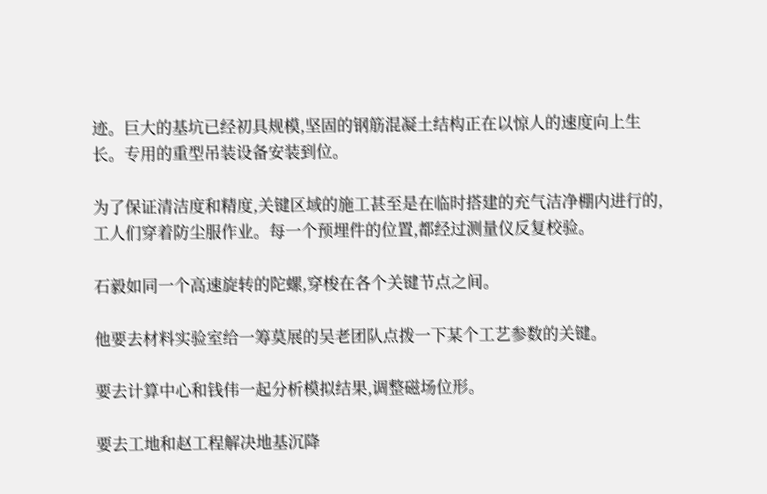迹。巨大的基坑已经初具规模,坚固的钢筋混凝土结构正在以惊人的速度向上生长。专用的重型吊装设备安装到位。

为了保证清洁度和精度,关键区域的施工甚至是在临时搭建的充气洁净棚内进行的,工人们穿着防尘服作业。每一个预埋件的位置,都经过测量仪反复校验。

石毅如同一个高速旋转的陀螺,穿梭在各个关键节点之间。

他要去材料实验室给一筹莫展的吴老团队点拨一下某个工艺参数的关键。

要去计算中心和钱伟一起分析模拟结果,调整磁场位形。

要去工地和赵工程解决地基沉降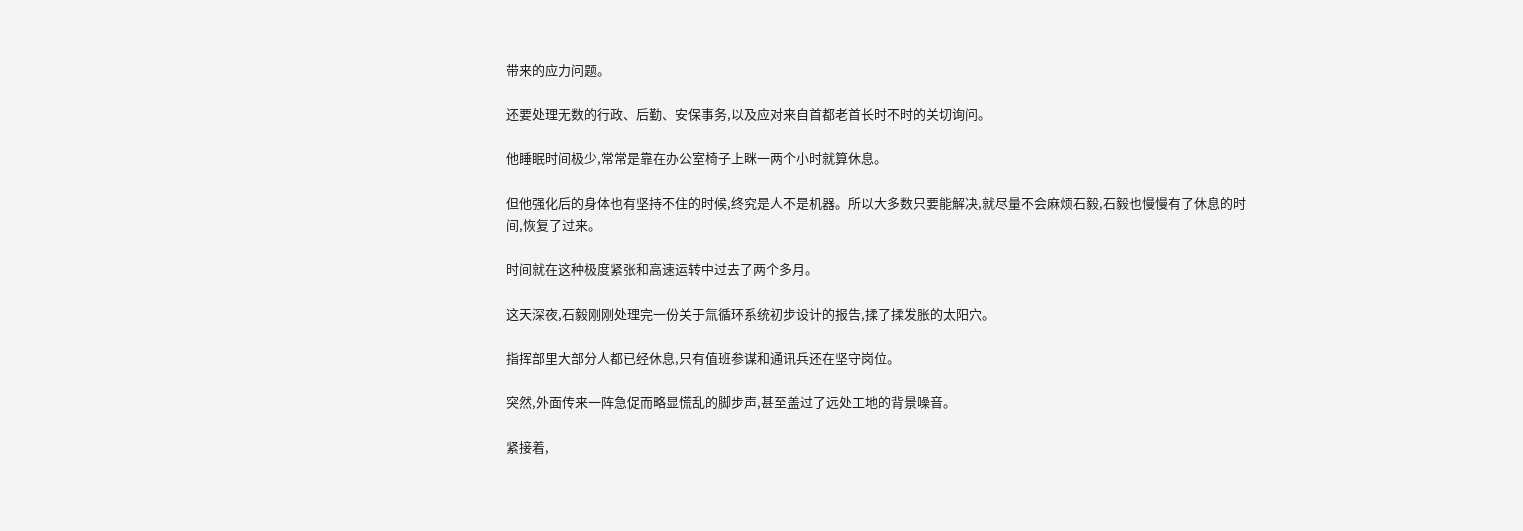带来的应力问题。

还要处理无数的行政、后勤、安保事务,以及应对来自首都老首长时不时的关切询问。

他睡眠时间极少,常常是靠在办公室椅子上眯一两个小时就算休息。

但他强化后的身体也有坚持不住的时候,终究是人不是机器。所以大多数只要能解决,就尽量不会麻烦石毅,石毅也慢慢有了休息的时间,恢复了过来。

时间就在这种极度紧张和高速运转中过去了两个多月。

这天深夜,石毅刚刚处理完一份关于氚循环系统初步设计的报告,揉了揉发胀的太阳穴。

指挥部里大部分人都已经休息,只有值班参谋和通讯兵还在坚守岗位。

突然,外面传来一阵急促而略显慌乱的脚步声,甚至盖过了远处工地的背景噪音。

紧接着,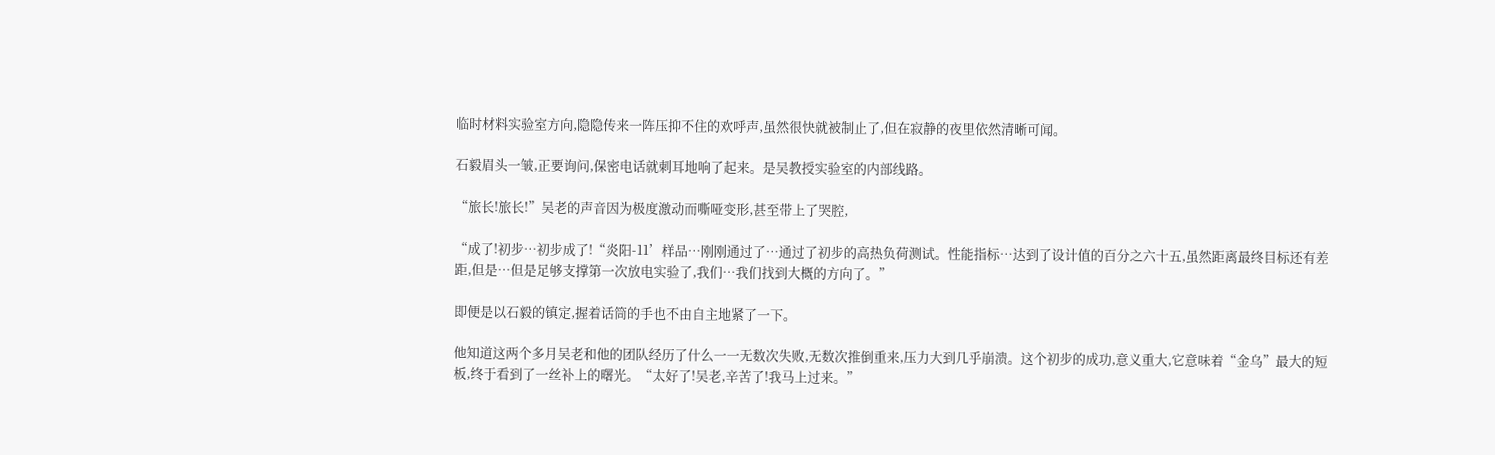临时材料实验室方向,隐隐传来一阵压抑不住的欢呼声,虽然很快就被制止了,但在寂静的夜里依然清晰可闻。

石毅眉头一皱,正要询问,保密电话就刺耳地响了起来。是吴教授实验室的内部线路。

“旅长!旅长!”吴老的声音因为极度激动而嘶哑变形,甚至带上了哭腔,

“成了!初步…初步成了!“炎阳-11’样品…刚刚通过了…通过了初步的高热负荷测试。性能指标…达到了设计值的百分之六十五,虽然距离最终目标还有差距,但是…但是足够支撑第一次放电实验了,我们…我们找到大概的方向了。”

即便是以石毅的镇定,握着话筒的手也不由自主地紧了一下。

他知道这两个多月吴老和他的团队经历了什么一一无数次失败,无数次推倒重来,压力大到几乎崩溃。这个初步的成功,意义重大,它意味着“金乌”最大的短板,终于看到了一丝补上的曙光。“太好了!吴老,辛苦了!我马上过来。”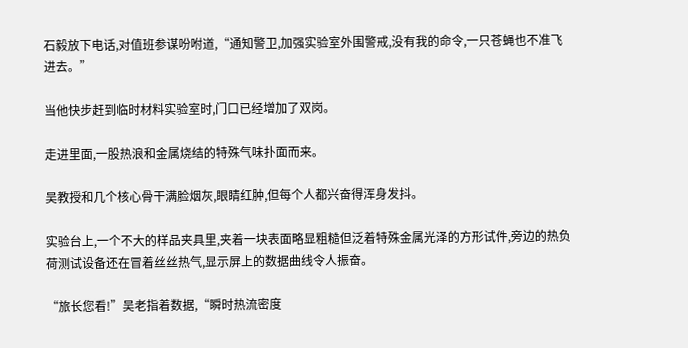石毅放下电话,对值班参谋吩咐道,“通知警卫,加强实验室外围警戒,没有我的命令,一只苍蝇也不准飞进去。”

当他快步赶到临时材料实验室时,门口已经增加了双岗。

走进里面,一股热浪和金属烧结的特殊气味扑面而来。

吴教授和几个核心骨干满脸烟灰,眼睛红肿,但每个人都兴奋得浑身发抖。

实验台上,一个不大的样品夹具里,夹着一块表面略显粗糙但泛着特殊金属光泽的方形试件,旁边的热负荷测试设备还在冒着丝丝热气,显示屏上的数据曲线令人振奋。

“旅长您看!”吴老指着数据,“瞬时热流密度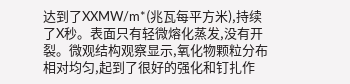达到了XXMW/m*(兆瓦每平方米),持续了X秒。表面只有轻微熔化蒸发,没有开裂。微观结构观察显示,氧化物颗粒分布相对均匀,起到了很好的强化和钉扎作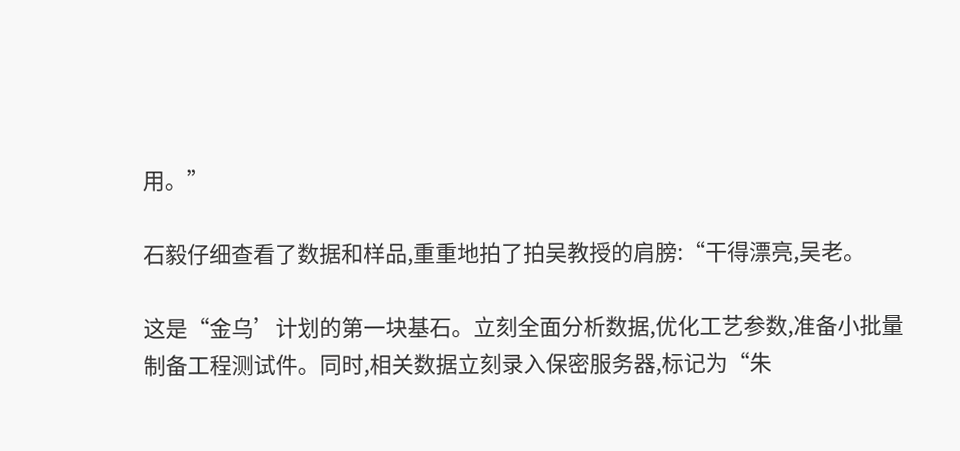用。”

石毅仔细查看了数据和样品,重重地拍了拍吴教授的肩膀:“干得漂亮,吴老。

这是“金乌’计划的第一块基石。立刻全面分析数据,优化工艺参数,准备小批量制备工程测试件。同时,相关数据立刻录入保密服务器,标记为“朱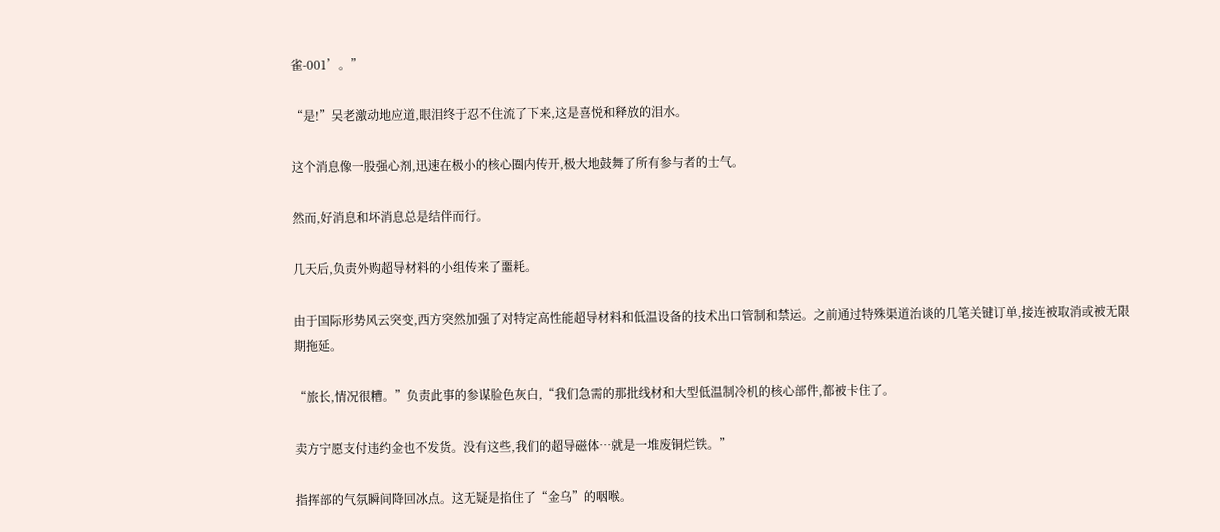雀-001’。”

“是!”吴老激动地应道,眼泪终于忍不住流了下来,这是喜悦和释放的泪水。

这个消息像一股强心剂,迅速在极小的核心圈内传开,极大地鼓舞了所有参与者的士气。

然而,好消息和坏消息总是结伴而行。

几天后,负责外购超导材料的小组传来了噩耗。

由于国际形势风云突变,西方突然加强了对特定高性能超导材料和低温设备的技术出口管制和禁运。之前通过特殊渠道治谈的几笔关键订单,接连被取消或被无限期拖延。

“旅长,情况很糟。”负责此事的参谋脸色灰白,“我们急需的那批线材和大型低温制冷机的核心部件,都被卡住了。

卖方宁愿支付违约金也不发货。没有这些,我们的超导磁体…就是一堆废铜烂铁。”

指挥部的气氛瞬间降回冰点。这无疑是掐住了“金乌”的咽喉。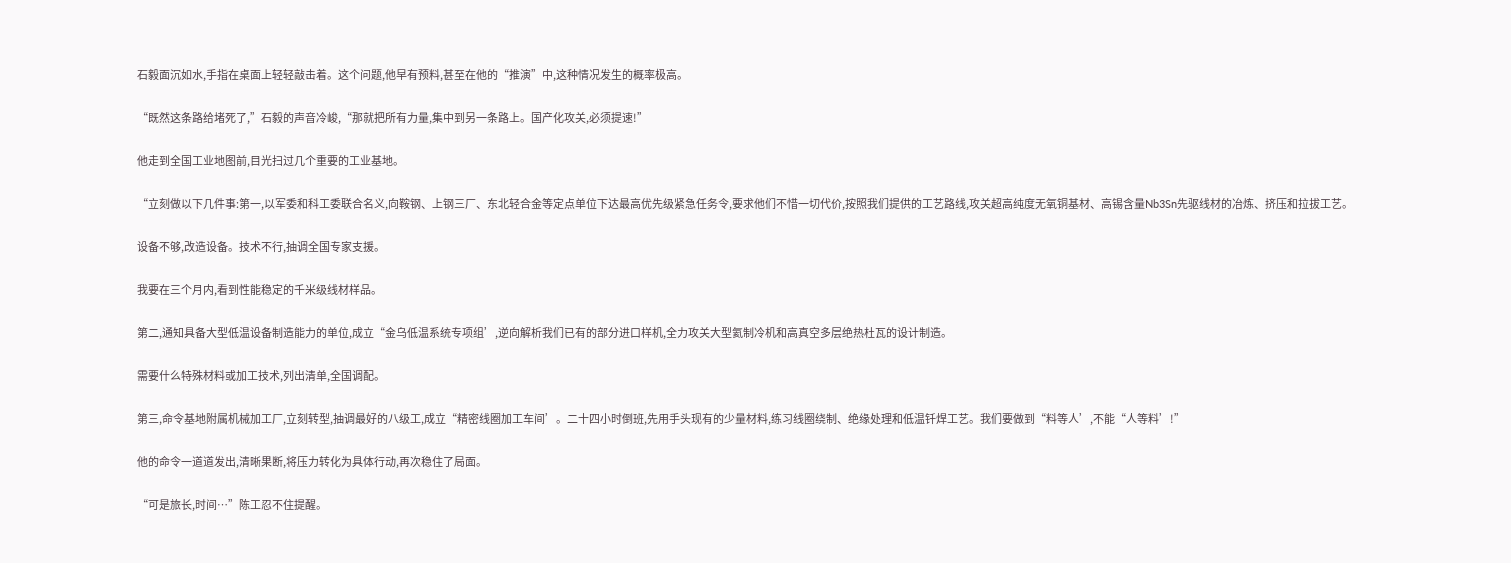石毅面沉如水,手指在桌面上轻轻敲击着。这个问题,他早有预料,甚至在他的“推演”中,这种情况发生的概率极高。

“既然这条路给堵死了,”石毅的声音冷峻,“那就把所有力量,集中到另一条路上。国产化攻关,必须提速!”

他走到全国工业地图前,目光扫过几个重要的工业基地。

“立刻做以下几件事:第一,以军委和科工委联合名义,向鞍钢、上钢三厂、东北轻合金等定点单位下达最高优先级紧急任务令,要求他们不惜一切代价,按照我们提供的工艺路线,攻关超高纯度无氧铜基材、高锡含量Nb3Sn先驱线材的冶炼、挤压和拉拔工艺。

设备不够,改造设备。技术不行,抽调全国专家支援。

我要在三个月内,看到性能稳定的千米级线材样品。

第二,通知具备大型低温设备制造能力的单位,成立“金乌低温系统专项组’,逆向解析我们已有的部分进口样机,全力攻关大型氦制冷机和高真空多层绝热杜瓦的设计制造。

需要什么特殊材料或加工技术,列出清单,全国调配。

第三,命令基地附属机械加工厂,立刻转型,抽调最好的八级工,成立“精密线圈加工车间’。二十四小时倒班,先用手头现有的少量材料,练习线圈绕制、绝缘处理和低温钎焊工艺。我们要做到“料等人’,不能“人等料’!”

他的命令一道道发出,清晰果断,将压力转化为具体行动,再次稳住了局面。

“可是旅长,时间…”陈工忍不住提醒。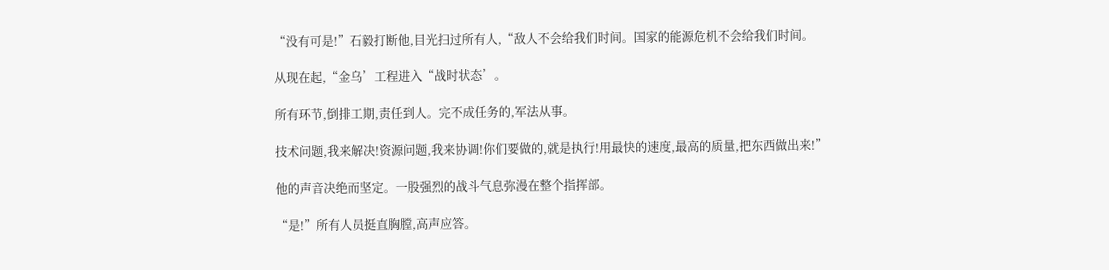“没有可是!”石毅打断他,目光扫过所有人,“敌人不会给我们时间。国家的能源危机不会给我们时间。

从现在起,“金乌’工程进入“战时状态’。

所有环节,倒排工期,责任到人。完不成任务的,军法从事。

技术问题,我来解决!资源问题,我来协调!你们要做的,就是执行!用最快的速度,最高的质量,把东西做出来!”

他的声音决绝而坚定。一股强烈的战斗气息弥漫在整个指挥部。

“是!”所有人员挺直胸膛,高声应答。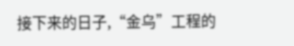接下来的日子,“金乌”工程的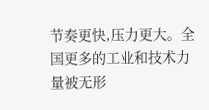节奏更快,压力更大。全国更多的工业和技术力量被无形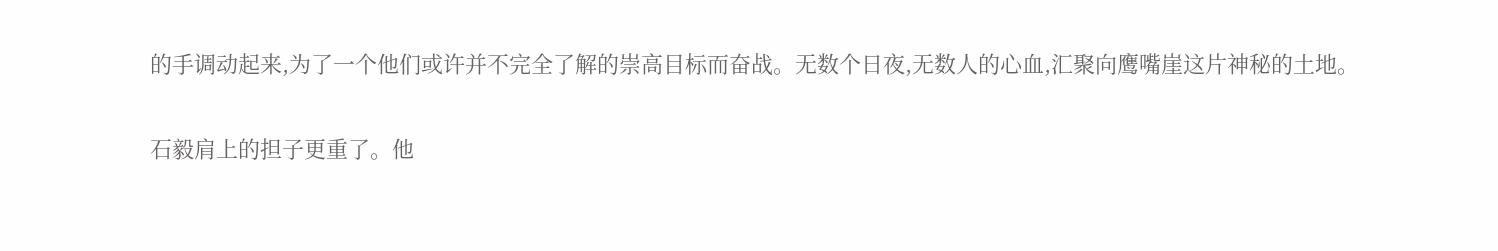的手调动起来,为了一个他们或许并不完全了解的崇高目标而奋战。无数个日夜,无数人的心血,汇聚向鹰嘴崖这片神秘的土地。

石毅肩上的担子更重了。他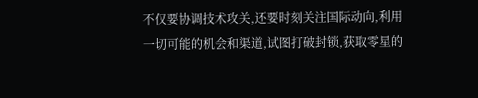不仅要协调技术攻关,还要时刻关注国际动向,利用一切可能的机会和渠道,试图打破封锁,获取零星的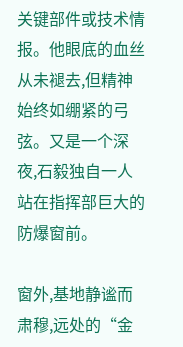关键部件或技术情报。他眼底的血丝从未褪去,但精神始终如绷紧的弓弦。又是一个深夜,石毅独自一人站在指挥部巨大的防爆窗前。

窗外,基地静谧而肃穆,远处的“金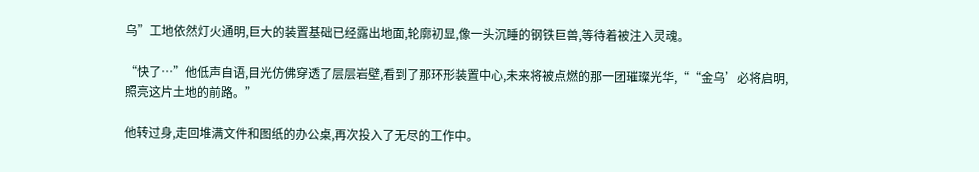乌”工地依然灯火通明,巨大的装置基础已经露出地面,轮廓初显,像一头沉睡的钢铁巨兽,等待着被注入灵魂。

“快了…”他低声自语,目光仿佛穿透了层层岩壁,看到了那环形装置中心,未来将被点燃的那一团璀璨光华,““金乌’必将启明,照亮这片土地的前路。”

他转过身,走回堆满文件和图纸的办公桌,再次投入了无尽的工作中。